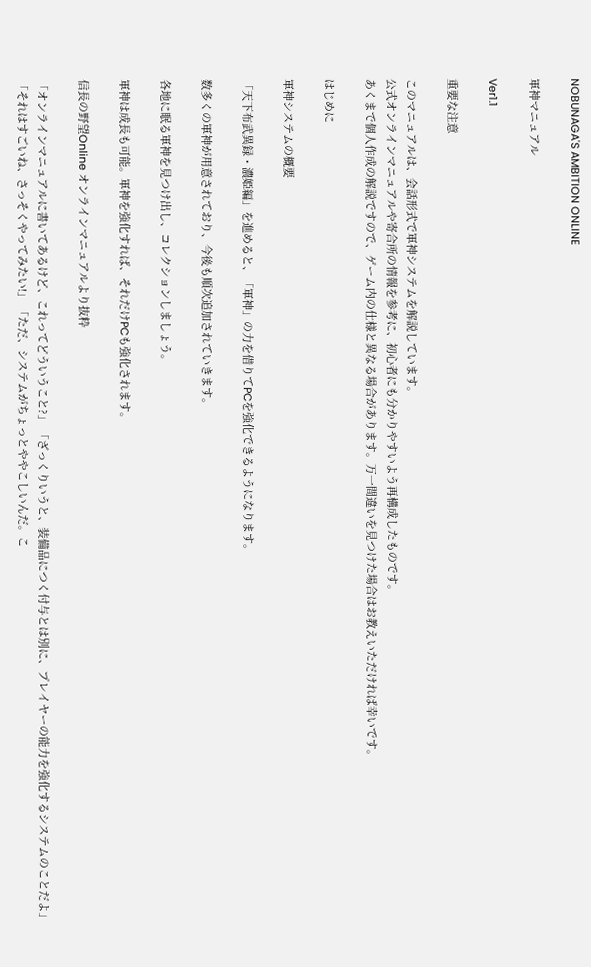NOBUNAGA'S AMBITION ONLINE

軍神マニュアル

Ver1.1

重要な注意

このマニュアルは、会話形式で軍神システムを解説しています。
公式オンラインマニュアルや寄合所の情報を参考に、初心者にも分かりやすいよう再構成したものです。
あくまで個人作成の解説ですので、ゲーム内の仕様と異なる場合があります。万一間違いを見つけた場合はお教えいただければ幸いです。

はじめに

軍神システムの概要

「天下布武異録・濃姫編」を進めると、「軍神」の力を借りてPCを強化できるようになります。

数多くの軍神が用意されており、今後も順次追加されていきます。

各地に眠る軍神を見つけ出し、コレクションしましょう。

軍神は成長も可能。軍神を強化すれば、それだけPCも強化されます。

信長の野望Online オンラインマニュアルより抜粋

「オンラインマニュアルに書いてあるけど、これってどういうこと?」 「ざっくりいうと、装備品につく付与とは別に、プレイヤーの能力を強化するシステムのことだよ」 「それはすごいね、さっそくやってみたい!」 「ただ、システムがちょっとややこしいんだ。こ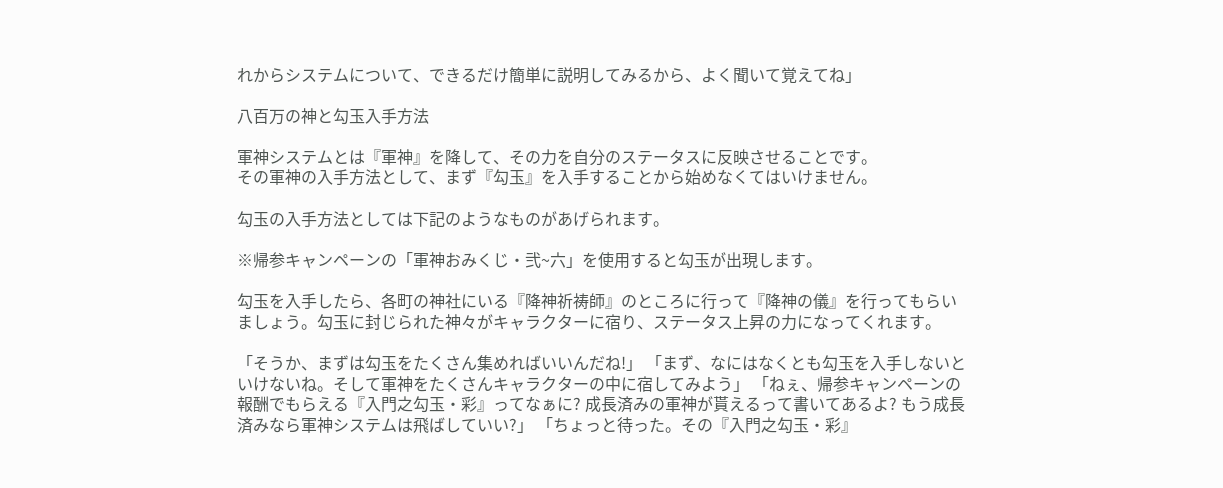れからシステムについて、できるだけ簡単に説明してみるから、よく聞いて覚えてね」

八百万の神と勾玉入手方法

軍神システムとは『軍神』を降して、その力を自分のステータスに反映させることです。
その軍神の入手方法として、まず『勾玉』を入手することから始めなくてはいけません。

勾玉の入手方法としては下記のようなものがあげられます。

※帰参キャンペーンの「軍神おみくじ・弐~六」を使用すると勾玉が出現します。

勾玉を入手したら、各町の神社にいる『降神祈祷師』のところに行って『降神の儀』を行ってもらいましょう。勾玉に封じられた神々がキャラクターに宿り、ステータス上昇の力になってくれます。

「そうか、まずは勾玉をたくさん集めればいいんだね!」 「まず、なにはなくとも勾玉を入手しないといけないね。そして軍神をたくさんキャラクターの中に宿してみよう」 「ねぇ、帰参キャンペーンの報酬でもらえる『入門之勾玉・彩』ってなぁに? 成長済みの軍神が貰えるって書いてあるよ? もう成長済みなら軍神システムは飛ばしていい?」 「ちょっと待った。その『入門之勾玉・彩』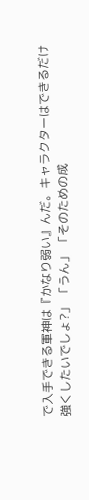で入手できる軍神は『かなり弱い』んだ。キャラクターはできるだけ強くしたいでしょ?」 「うん」 「そのための成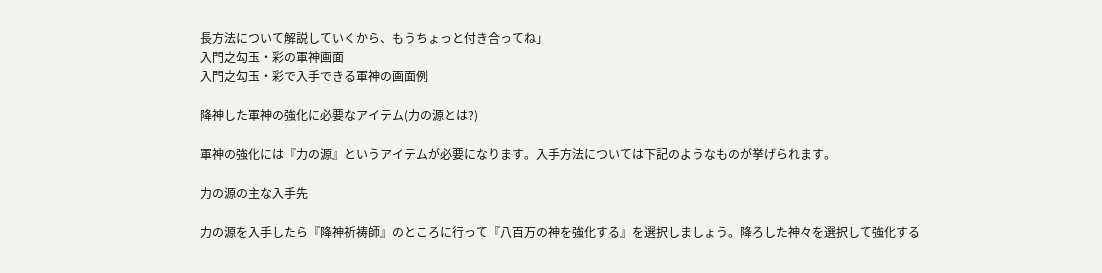長方法について解説していくから、もうちょっと付き合ってね」
入門之勾玉・彩の軍神画面
入門之勾玉・彩で入手できる軍神の画面例

降神した軍神の強化に必要なアイテム(力の源とは?)

軍神の強化には『力の源』というアイテムが必要になります。入手方法については下記のようなものが挙げられます。

力の源の主な入手先

力の源を入手したら『降神祈祷師』のところに行って『八百万の神を強化する』を選択しましょう。降ろした神々を選択して強化する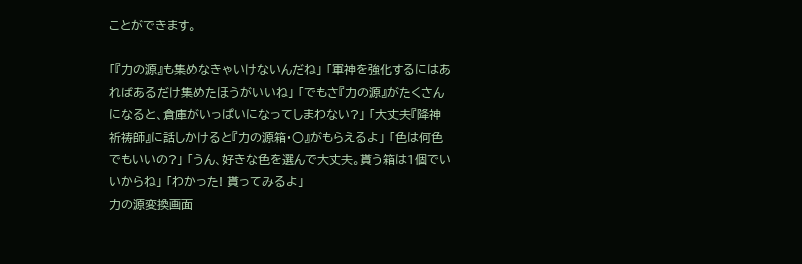ことができます。

「『力の源』も集めなきゃいけないんだね」 「軍神を強化するにはあればあるだけ集めたほうがいいね」 「でもさ『力の源』がたくさんになると、倉庫がいっぱいになってしまわない?」 「大丈夫『降神祈祷師』に話しかけると『力の源箱・○』がもらえるよ」 「色は何色でもいいの?」 「うん、好きな色を選んで大丈夫。貰う箱は1個でいいからね」 「わかった! 貰ってみるよ」
力の源変換画面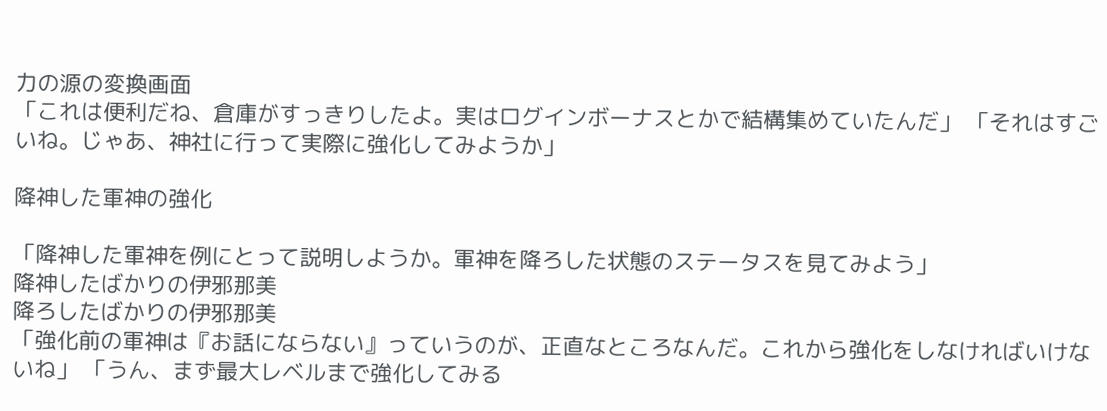力の源の変換画面
「これは便利だね、倉庫がすっきりしたよ。実はログインボーナスとかで結構集めていたんだ」 「それはすごいね。じゃあ、神社に行って実際に強化してみようか」

降神した軍神の強化

「降神した軍神を例にとって説明しようか。軍神を降ろした状態のステータスを見てみよう」
降神したばかりの伊邪那美
降ろしたばかりの伊邪那美
「強化前の軍神は『お話にならない』っていうのが、正直なところなんだ。これから強化をしなければいけないね」 「うん、まず最大レベルまで強化してみる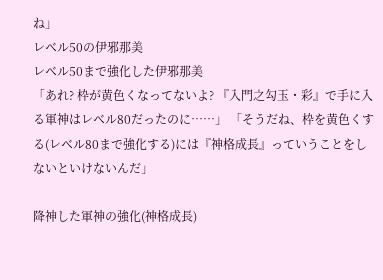ね」
レベル50の伊邪那美
レベル50まで強化した伊邪那美
「あれ? 枠が黄色くなってないよ? 『入門之勾玉・彩』で手に入る軍神はレベル80だったのに……」 「そうだね、枠を黄色くする(レベル80まで強化する)には『神格成長』っていうことをしないといけないんだ」

降神した軍神の強化(神格成長)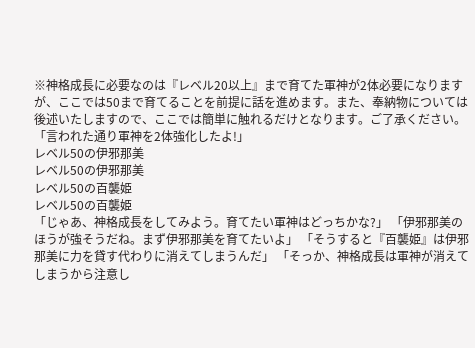※神格成長に必要なのは『レベル20以上』まで育てた軍神が2体必要になりますが、ここでは50まで育てることを前提に話を進めます。また、奉納物については後述いたしますので、ここでは簡単に触れるだけとなります。ご了承ください。
「言われた通り軍神を2体強化したよ!」
レベル50の伊邪那美
レベル50の伊邪那美
レベル50の百襲姫
レベル50の百襲姫
「じゃあ、神格成長をしてみよう。育てたい軍神はどっちかな?」 「伊邪那美のほうが強そうだね。まず伊邪那美を育てたいよ」 「そうすると『百襲姫』は伊邪那美に力を貸す代わりに消えてしまうんだ」 「そっか、神格成長は軍神が消えてしまうから注意し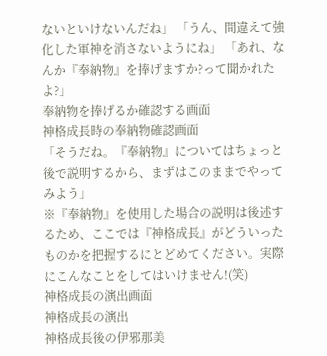ないといけないんだね」 「うん、間違えて強化した軍神を消さないようにね」 「あれ、なんか『奉納物』を捧げますか?って聞かれたよ?」
奉納物を捧げるか確認する画面
神格成長時の奉納物確認画面
「そうだね。『奉納物』についてはちょっと後で説明するから、まずはこのままでやってみよう」
※『奉納物』を使用した場合の説明は後述するため、ここでは『神格成長』がどういったものかを把握するにとどめてください。実際にこんなことをしてはいけません!(笑)
神格成長の演出画面
神格成長の演出
神格成長後の伊邪那美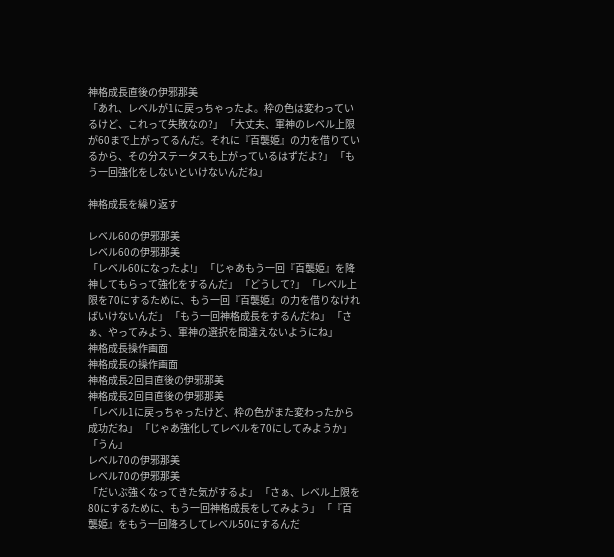神格成長直後の伊邪那美
「あれ、レベルが1に戻っちゃったよ。枠の色は変わっているけど、これって失敗なの?」 「大丈夫、軍神のレベル上限が60まで上がってるんだ。それに『百襲姫』の力を借りているから、その分ステータスも上がっているはずだよ?」 「もう一回強化をしないといけないんだね」

神格成長を繰り返す

レベル60の伊邪那美
レベル60の伊邪那美
「レベル60になったよ!」 「じゃあもう一回『百襲姫』を降神してもらって強化をするんだ」 「どうして?」 「レベル上限を70にするために、もう一回『百襲姫』の力を借りなければいけないんだ」 「もう一回神格成長をするんだね」 「さぁ、やってみよう、軍神の選択を間違えないようにね」
神格成長操作画面
神格成長の操作画面
神格成長2回目直後の伊邪那美
神格成長2回目直後の伊邪那美
「レベル1に戻っちゃったけど、枠の色がまた変わったから成功だね」 「じゃあ強化してレベルを70にしてみようか」 「うん」
レベル70の伊邪那美
レベル70の伊邪那美
「だいぶ強くなってきた気がするよ」 「さぁ、レベル上限を80にするために、もう一回神格成長をしてみよう」 「『百襲姫』をもう一回降ろしてレベル50にするんだ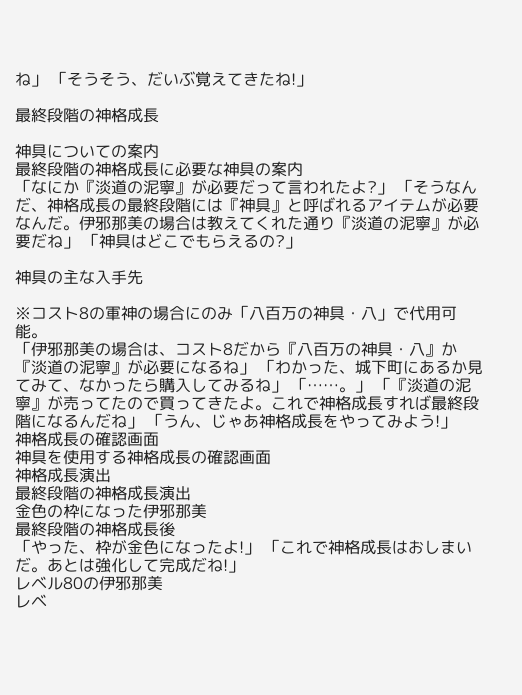ね」 「そうそう、だいぶ覚えてきたね!」

最終段階の神格成長

神具についての案内
最終段階の神格成長に必要な神具の案内
「なにか『淡道の泥寧』が必要だって言われたよ?」 「そうなんだ、神格成長の最終段階には『神具』と呼ばれるアイテムが必要なんだ。伊邪那美の場合は教えてくれた通り『淡道の泥寧』が必要だね」 「神具はどこでもらえるの?」

神具の主な入手先

※コスト8の軍神の場合にのみ「八百万の神具・八」で代用可能。
「伊邪那美の場合は、コスト8だから『八百万の神具・八』か『淡道の泥寧』が必要になるね」 「わかった、城下町にあるか見てみて、なかったら購入してみるね」 「……。」 「『淡道の泥寧』が売ってたので買ってきたよ。これで神格成長すれば最終段階になるんだね」 「うん、じゃあ神格成長をやってみよう!」
神格成長の確認画面
神具を使用する神格成長の確認画面
神格成長演出
最終段階の神格成長演出
金色の枠になった伊邪那美
最終段階の神格成長後
「やった、枠が金色になったよ!」 「これで神格成長はおしまいだ。あとは強化して完成だね!」
レベル80の伊邪那美
レベ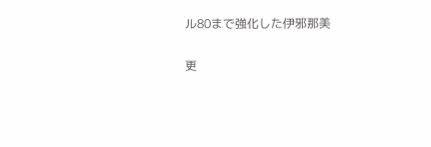ル80まで強化した伊邪那美

更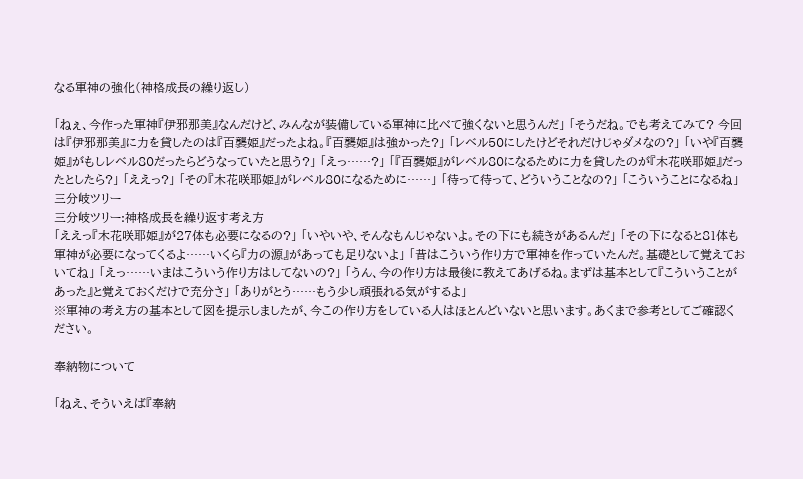なる軍神の強化(神格成長の繰り返し)

「ねぇ、今作った軍神『伊邪那美』なんだけど、みんなが装備している軍神に比べて強くないと思うんだ」 「そうだね。でも考えてみて? 今回は『伊邪那美』に力を貸したのは『百襲姫』だったよね。『百襲姫』は強かった?」 「レベル50にしたけどそれだけじゃダメなの?」 「いや『百襲姫』がもしレベル80だったらどうなっていたと思う?」 「えっ……?」 「『百襲姫』がレベル80になるために力を貸したのが『木花咲耶姫』だったとしたら?」 「ええっ?」 「その『木花咲耶姫』がレベル80になるために……」 「待って待って、どういうことなの?」 「こういうことになるね」
三分岐ツリー
三分岐ツリー:神格成長を繰り返す考え方
「ええっ『木花咲耶姫』が27体も必要になるの?」 「いやいや、そんなもんじゃないよ。その下にも続きがあるんだ」 「その下になると81体も軍神が必要になってくるよ……いくら『力の源』があっても足りないよ」 「昔はこういう作り方で軍神を作っていたんだ。基礎として覚えておいてね」 「えっ……いまはこういう作り方はしてないの?」 「うん、今の作り方は最後に教えてあげるね。まずは基本として『こういうことがあった』と覚えておくだけで充分さ」 「ありがとう……もう少し頑張れる気がするよ」
※軍神の考え方の基本として図を提示しましたが、今この作り方をしている人はほとんどいないと思います。あくまで参考としてご確認ください。

奉納物について

「ねえ、そういえば『奉納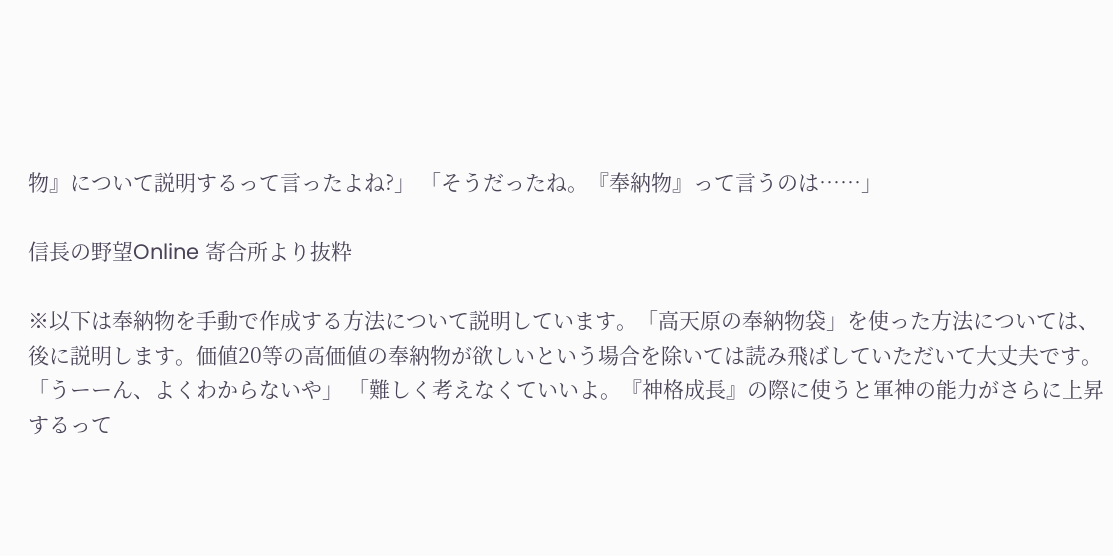物』について説明するって言ったよね?」 「そうだったね。『奉納物』って言うのは……」

信長の野望Online 寄合所より抜粋

※以下は奉納物を手動で作成する方法について説明しています。「高天原の奉納物袋」を使った方法については、後に説明します。価値20等の高価値の奉納物が欲しいという場合を除いては読み飛ばしていただいて大丈夫です。
「うーーん、よくわからないや」 「難しく考えなくていいよ。『神格成長』の際に使うと軍神の能力がさらに上昇するって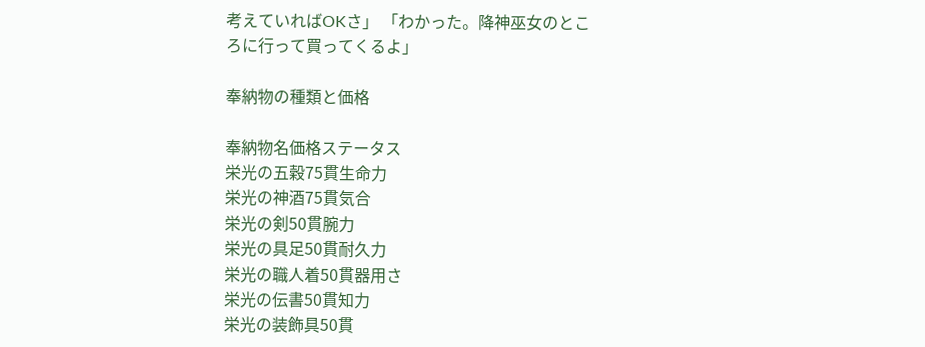考えていればOKさ」 「わかった。降神巫女のところに行って買ってくるよ」

奉納物の種類と価格

奉納物名価格ステータス
栄光の五穀75貫生命力
栄光の神酒75貫気合
栄光の剣50貫腕力
栄光の具足50貫耐久力
栄光の職人着50貫器用さ
栄光の伝書50貫知力
栄光の装飾具50貫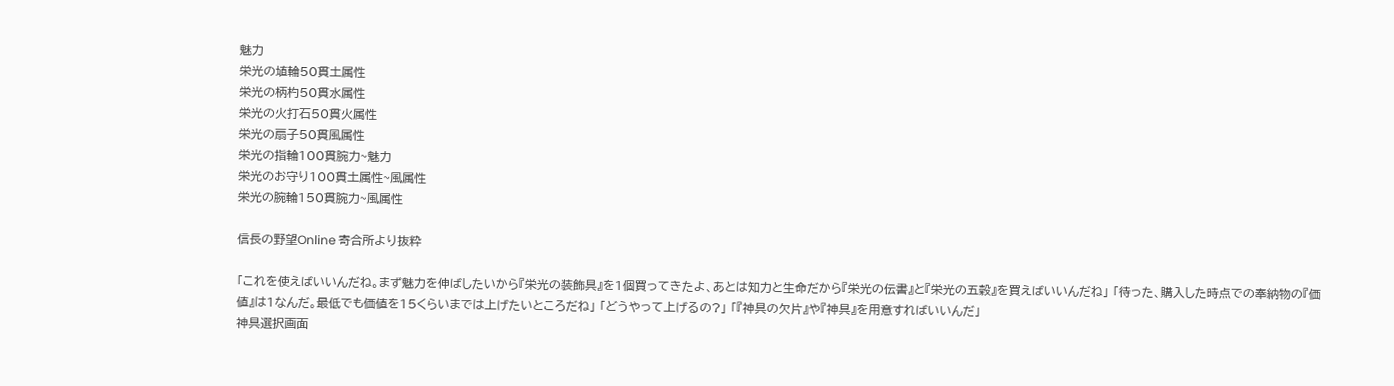魅力
栄光の埴輪50貫土属性
栄光の柄杓50貫水属性
栄光の火打石50貫火属性
栄光の扇子50貫風属性
栄光の指輪100貫腕力~魅力
栄光のお守り100貫土属性~風属性
栄光の腕輪150貫腕力~風属性

信長の野望Online 寄合所より抜粋

「これを使えばいいんだね。まず魅力を伸ばしたいから『栄光の装飾具』を1個買ってきたよ、あとは知力と生命だから『栄光の伝書』と『栄光の五穀』を買えばいいんだね」 「待った、購入した時点での奉納物の『価値』は1なんだ。最低でも価値を15くらいまでは上げたいところだね」 「どうやって上げるの?」 「『神具の欠片』や『神具』を用意すればいいんだ」
神具選択画面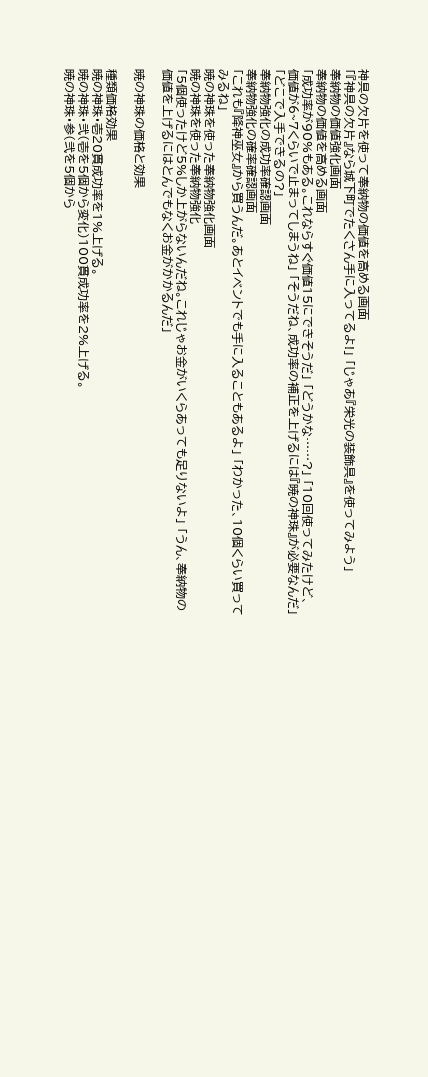神具の欠片を使って奉納物の価値を高める画面
「『神具の欠片』なら城下町でたくさん手に入ってるよ!」 「じゃあ『栄光の装飾具』を使ってみよう」
奉納物の価値強化画面
奉納物の価値を高める画面
「成功率が90%もある。これならすぐ価値15にできそうだ」 「どうかな……?」 「10回使ってみたけど、価値が6~7くらいで止まってしまうね」 「そうだね、成功率の補正を上げるには『暁の神珠』が必要なんだ」 「どこで入手できるの?」
奉納物強化の成功率確認画面
奉納物強化の確率確認画面
「これも『降神巫女』から買うんだ。あとイベントでも手に入ることもあるよ」 「わかった、10個くらい買ってみるね」
暁の神珠を使った奉納物強化画面
暁の神珠を使った奉納物強化
「5個使ったけど5%しか上がらないんだね。これじゃお金がいくらあっても足りないよ」 「うん、奉納物の価値を上げるにはとんでもなくお金がかかるんだ」

暁の神珠の価格と効果

種類価格効果
暁の神珠・壱20貫成功率を1%上げる。
暁の神珠・弐(壱を5個から変化)100貫成功率を2%上げる。
暁の神珠・参(弐を5個から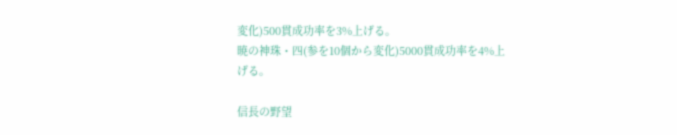変化)500貫成功率を3%上げる。
暁の神珠・四(参を10個から変化)5000貫成功率を4%上げる。

信長の野望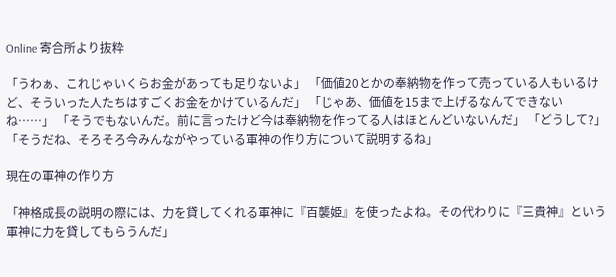Online 寄合所より抜粋

「うわぁ、これじゃいくらお金があっても足りないよ」 「価値20とかの奉納物を作って売っている人もいるけど、そういった人たちはすごくお金をかけているんだ」 「じゃあ、価値を15まで上げるなんてできないね……」 「そうでもないんだ。前に言ったけど今は奉納物を作ってる人はほとんどいないんだ」 「どうして?」 「そうだね、そろそろ今みんながやっている軍神の作り方について説明するね」

現在の軍神の作り方

「神格成長の説明の際には、力を貸してくれる軍神に『百襲姫』を使ったよね。その代わりに『三貴神』という軍神に力を貸してもらうんだ」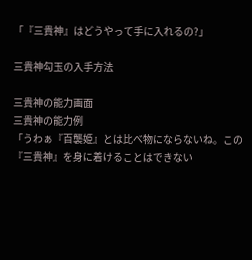「『三貴神』はどうやって手に入れるの?」

三貴神勾玉の入手方法

三貴神の能力画面
三貴神の能力例
「うわぁ『百襲姫』とは比べ物にならないね。この『三貴神』を身に着けることはできない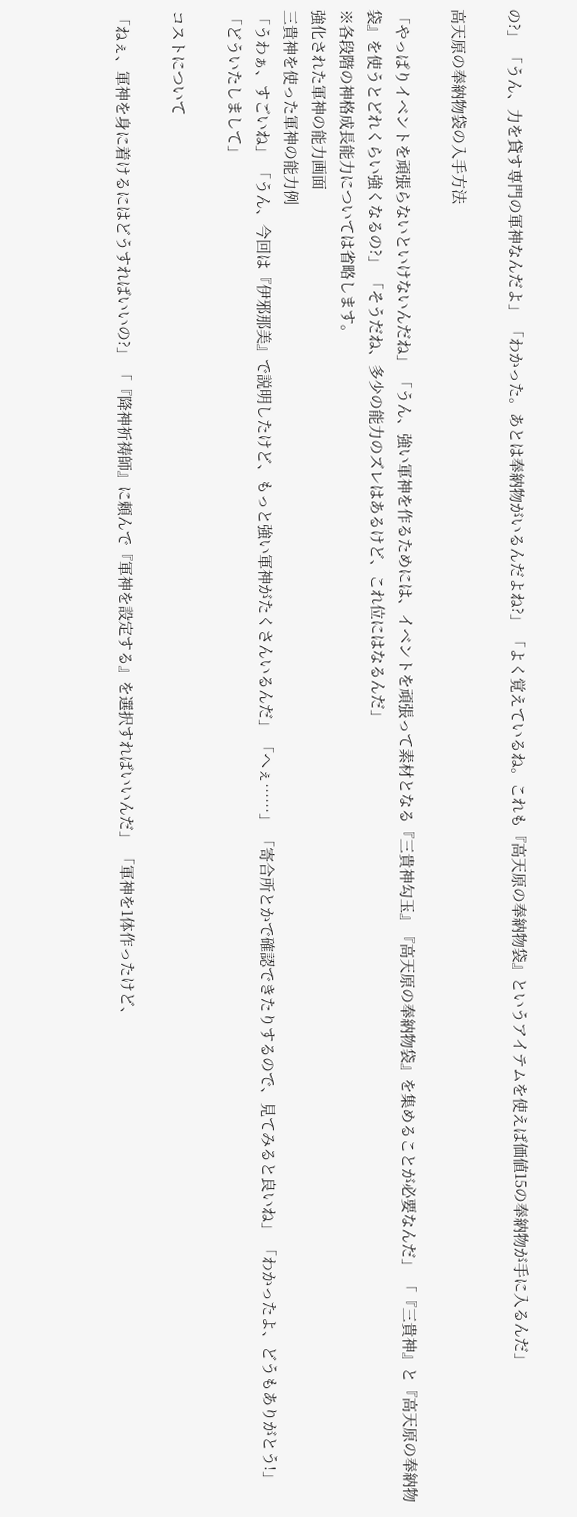の?」 「うん、力を貸す専門の軍神なんだよ」 「わかった。あとは奉納物がいるんだよね?」 「よく覚えているね。これも『高天原の奉納物袋』というアイテムを使えば価値15の奉納物が手に入るんだ」

高天原の奉納物袋の入手方法

「やっぱりイベントを頑張らないといけないんだね」 「うん、強い軍神を作るためには、イベントを頑張って素材となる『三貴神勾玉』『高天原の奉納物袋』を集めることが必要なんだ」 「『三貴神』と『高天原の奉納物袋』を使うとどれくらい強くなるの?」 「そうだね、多少の能力のズレはあるけど、これ位にはなるんだ」
※各段階の神格成長能力については省略します。
強化された軍神の能力画面
三貴神を使った軍神の能力例
「うわぁ、すごいね」 「うん、今回は『伊邪那美』で説明したけど、もっと強い軍神がたくさんいるんだ」 「へぇ……」 「寄合所とかで確認できたりするので、見てみると良いね」 「わかったよ、どうもありがとう!」 「どういたしまして」

コストについて

「ねぇ、軍神を身に着けるにはどうすればいいの?」 「『降神祈祷師』に頼んで『軍神を設定する』を選択すればいいんだ」 「軍神を1体作ったけど、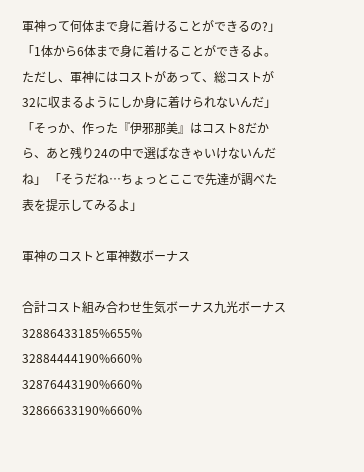軍神って何体まで身に着けることができるの?」 「1体から6体まで身に着けることができるよ。ただし、軍神にはコストがあって、総コストが32に収まるようにしか身に着けられないんだ」 「そっか、作った『伊邪那美』はコスト8だから、あと残り24の中で選ばなきゃいけないんだね」 「そうだね…ちょっとここで先達が調べた表を提示してみるよ」

軍神のコストと軍神数ボーナス

合計コスト組み合わせ生気ボーナス九光ボーナス
32886433185%655%
32884444190%660%
32876443190%660%
32866633190%660%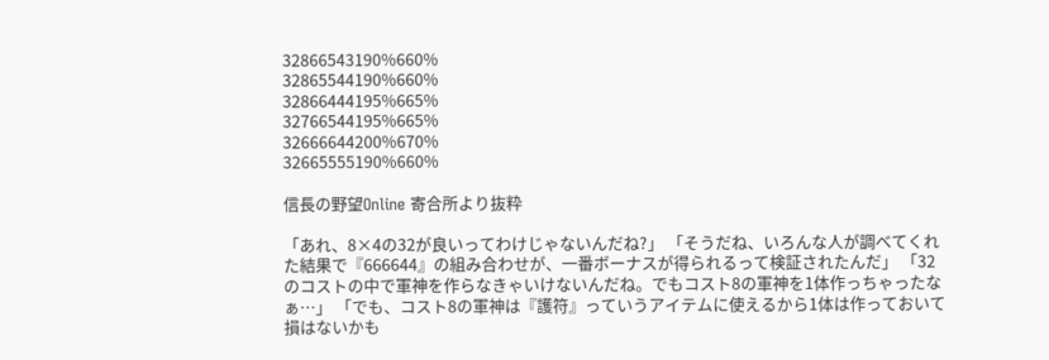32866543190%660%
32865544190%660%
32866444195%665%
32766544195%665%
32666644200%670%
32665555190%660%

信長の野望Online 寄合所より抜粋

「あれ、8×4の32が良いってわけじゃないんだね?」 「そうだね、いろんな人が調べてくれた結果で『666644』の組み合わせが、一番ボーナスが得られるって検証されたんだ」 「32のコストの中で軍神を作らなきゃいけないんだね。でもコスト8の軍神を1体作っちゃったなぁ…」 「でも、コスト8の軍神は『護符』っていうアイテムに使えるから1体は作っておいて損はないかも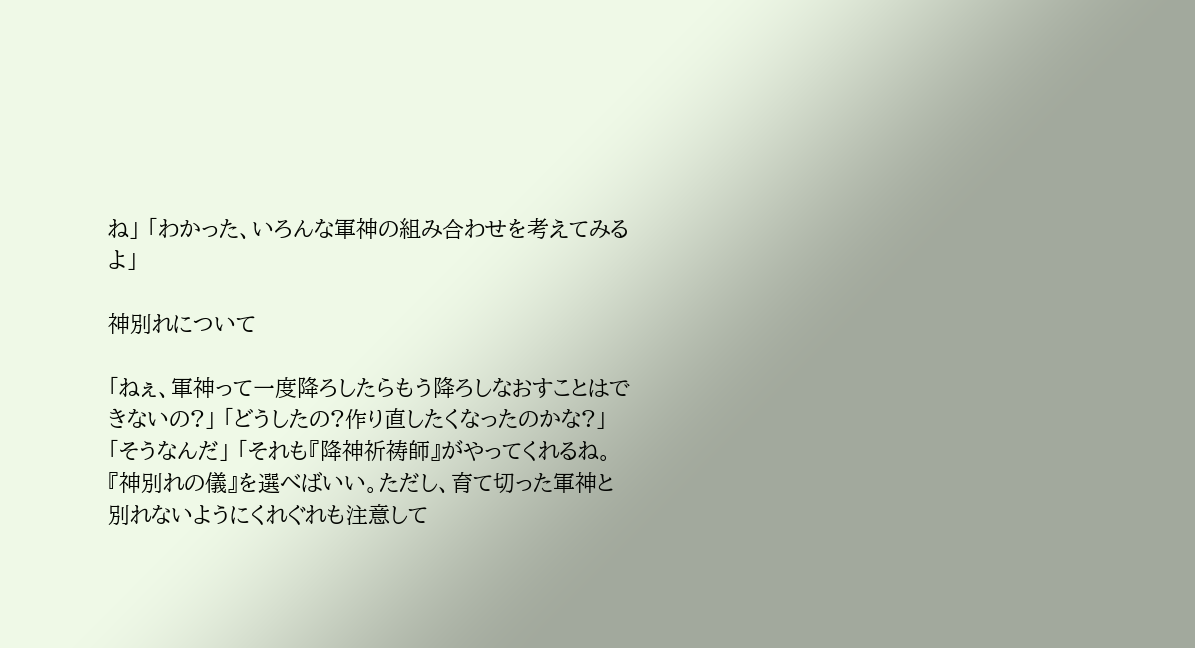ね」 「わかった、いろんな軍神の組み合わせを考えてみるよ」

神別れについて

「ねぇ、軍神って一度降ろしたらもう降ろしなおすことはできないの?」 「どうしたの?作り直したくなったのかな?」 「そうなんだ」 「それも『降神祈祷師』がやってくれるね。『神別れの儀』を選べばいい。ただし、育て切った軍神と別れないようにくれぐれも注意して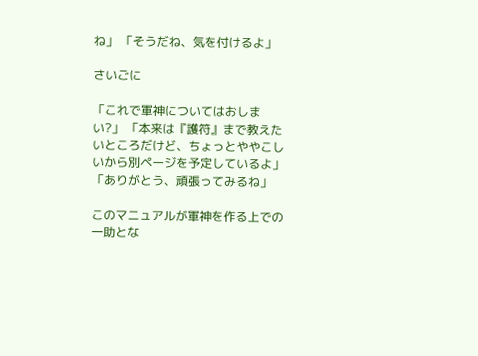ね」 「そうだね、気を付けるよ」

さいごに

「これで軍神についてはおしまい?」 「本来は『護符』まで教えたいところだけど、ちょっとややこしいから別ページを予定しているよ」 「ありがとう、頑張ってみるね」

このマニュアルが軍神を作る上での一助とな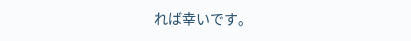れば幸いです。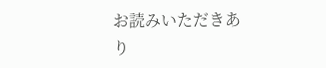お読みいただきあり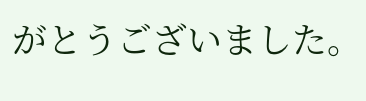がとうございました。